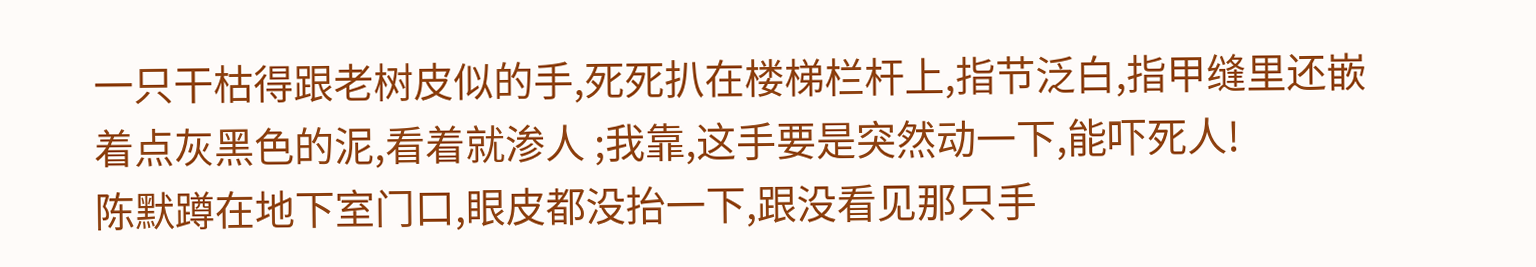一只干枯得跟老树皮似的手,死死扒在楼梯栏杆上,指节泛白,指甲缝里还嵌着点灰黑色的泥,看着就渗人 ;我靠,这手要是突然动一下,能吓死人!
陈默蹲在地下室门口,眼皮都没抬一下,跟没看见那只手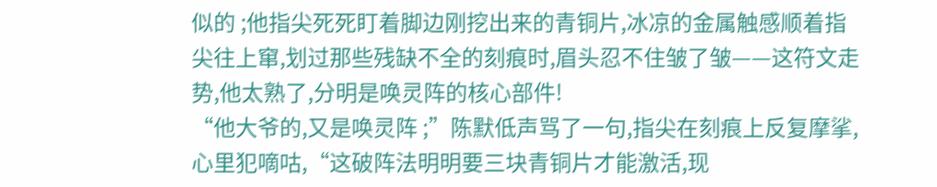似的 ;他指尖死死盯着脚边刚挖出来的青铜片,冰凉的金属触感顺着指尖往上窜,划过那些残缺不全的刻痕时,眉头忍不住皱了皱——这符文走势,他太熟了,分明是唤灵阵的核心部件!
“他大爷的,又是唤灵阵 ;”陈默低声骂了一句,指尖在刻痕上反复摩挲,心里犯嘀咕,“这破阵法明明要三块青铜片才能激活,现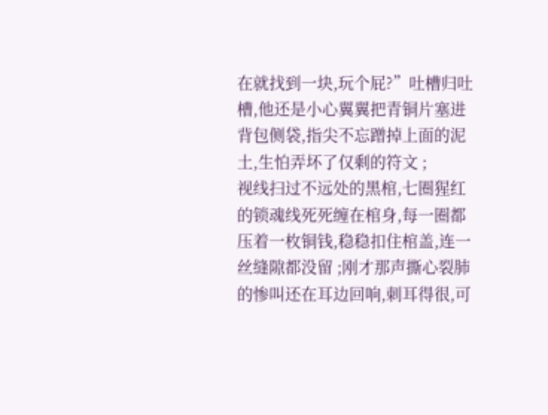在就找到一块,玩个屁?”吐槽归吐槽,他还是小心翼翼把青铜片塞进背包侧袋,指尖不忘蹭掉上面的泥土,生怕弄坏了仅剩的符文 ;
视线扫过不远处的黑棺,七圈猩红的锁魂线死死缠在棺身,每一圈都压着一枚铜钱,稳稳扣住棺盖,连一丝缝隙都没留 ;刚才那声撕心裂肺的惨叫还在耳边回响,刺耳得很,可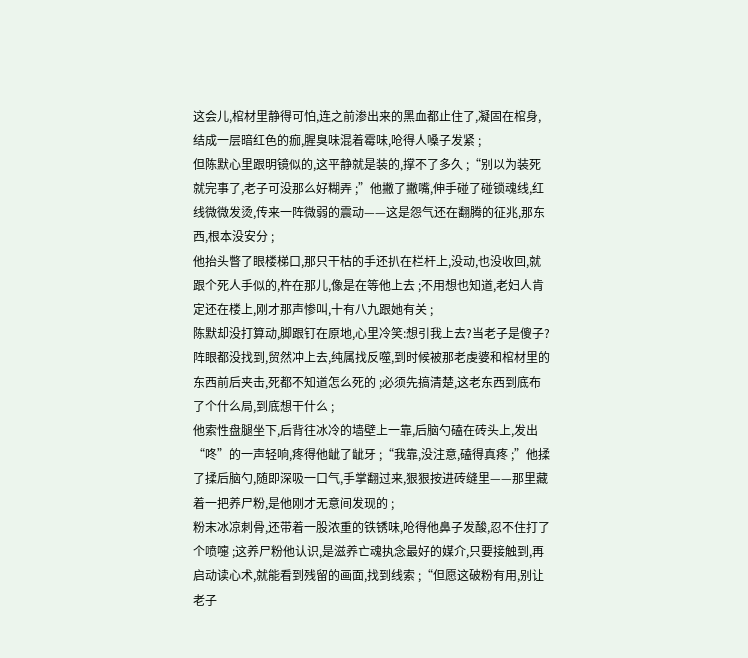这会儿,棺材里静得可怕,连之前渗出来的黑血都止住了,凝固在棺身,结成一层暗红色的痂,腥臭味混着霉味,呛得人嗓子发紧 ;
但陈默心里跟明镜似的,这平静就是装的,撑不了多久 ;“别以为装死就完事了,老子可没那么好糊弄 ;”他撇了撇嘴,伸手碰了碰锁魂线,红线微微发烫,传来一阵微弱的震动——这是怨气还在翻腾的征兆,那东西,根本没安分 ;
他抬头瞥了眼楼梯口,那只干枯的手还扒在栏杆上,没动,也没收回,就跟个死人手似的,杵在那儿,像是在等他上去 ;不用想也知道,老妇人肯定还在楼上,刚才那声惨叫,十有八九跟她有关 ;
陈默却没打算动,脚跟钉在原地,心里冷笑:想引我上去?当老子是傻子?阵眼都没找到,贸然冲上去,纯属找反噬,到时候被那老虔婆和棺材里的东西前后夹击,死都不知道怎么死的 ;必须先搞清楚,这老东西到底布了个什么局,到底想干什么 ;
他索性盘腿坐下,后背往冰冷的墙壁上一靠,后脑勺磕在砖头上,发出“咚”的一声轻响,疼得他龇了龇牙 ;“我靠,没注意,磕得真疼 ;”他揉了揉后脑勺,随即深吸一口气,手掌翻过来,狠狠按进砖缝里——那里藏着一把养尸粉,是他刚才无意间发现的 ;
粉末冰凉刺骨,还带着一股浓重的铁锈味,呛得他鼻子发酸,忍不住打了个喷嚏 ;这养尸粉他认识,是滋养亡魂执念最好的媒介,只要接触到,再启动读心术,就能看到残留的画面,找到线索 ;“但愿这破粉有用,别让老子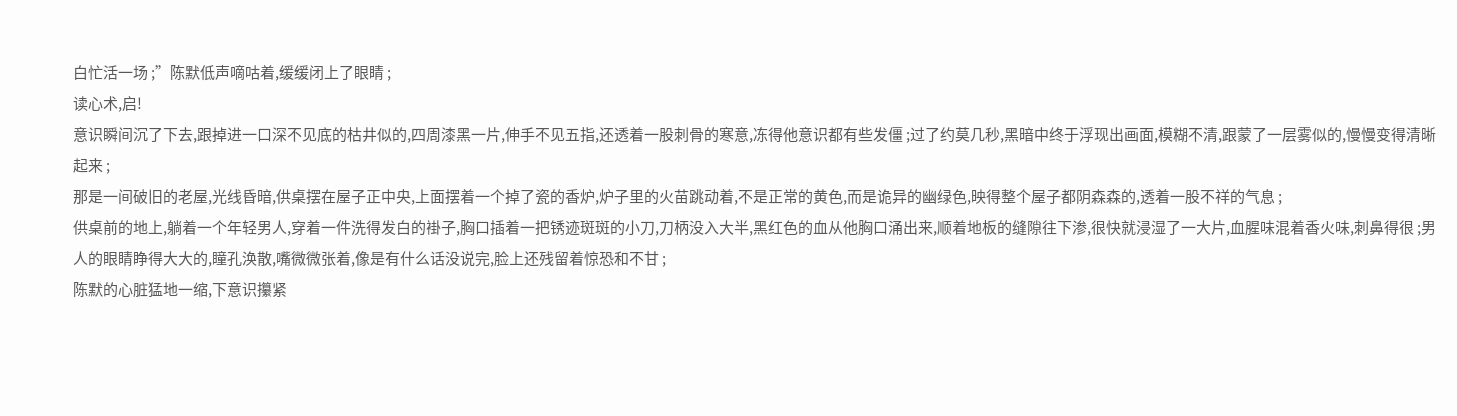白忙活一场 ;”陈默低声嘀咕着,缓缓闭上了眼睛 ;
读心术,启!
意识瞬间沉了下去,跟掉进一口深不见底的枯井似的,四周漆黑一片,伸手不见五指,还透着一股刺骨的寒意,冻得他意识都有些发僵 ;过了约莫几秒,黑暗中终于浮现出画面,模糊不清,跟蒙了一层雾似的,慢慢变得清晰起来 ;
那是一间破旧的老屋,光线昏暗,供桌摆在屋子正中央,上面摆着一个掉了瓷的香炉,炉子里的火苗跳动着,不是正常的黄色,而是诡异的幽绿色,映得整个屋子都阴森森的,透着一股不祥的气息 ;
供桌前的地上,躺着一个年轻男人,穿着一件洗得发白的褂子,胸口插着一把锈迹斑斑的小刀,刀柄没入大半,黑红色的血从他胸口涌出来,顺着地板的缝隙往下渗,很快就浸湿了一大片,血腥味混着香火味,刺鼻得很 ;男人的眼睛睁得大大的,瞳孔涣散,嘴微微张着,像是有什么话没说完,脸上还残留着惊恐和不甘 ;
陈默的心脏猛地一缩,下意识攥紧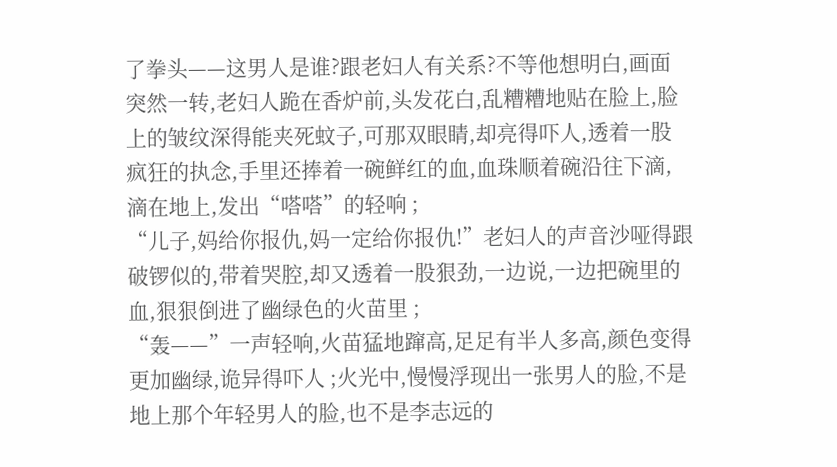了拳头——这男人是谁?跟老妇人有关系?不等他想明白,画面突然一转,老妇人跪在香炉前,头发花白,乱糟糟地贴在脸上,脸上的皱纹深得能夹死蚊子,可那双眼睛,却亮得吓人,透着一股疯狂的执念,手里还捧着一碗鲜红的血,血珠顺着碗沿往下滴,滴在地上,发出“嗒嗒”的轻响 ;
“儿子,妈给你报仇,妈一定给你报仇!”老妇人的声音沙哑得跟破锣似的,带着哭腔,却又透着一股狠劲,一边说,一边把碗里的血,狠狠倒进了幽绿色的火苗里 ;
“轰——”一声轻响,火苗猛地蹿高,足足有半人多高,颜色变得更加幽绿,诡异得吓人 ;火光中,慢慢浮现出一张男人的脸,不是地上那个年轻男人的脸,也不是李志远的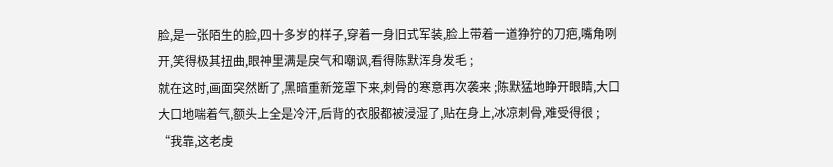脸,是一张陌生的脸,四十多岁的样子,穿着一身旧式军装,脸上带着一道狰狞的刀疤,嘴角咧开,笑得极其扭曲,眼神里满是戾气和嘲讽,看得陈默浑身发毛 ;
就在这时,画面突然断了,黑暗重新笼罩下来,刺骨的寒意再次袭来 ;陈默猛地睁开眼睛,大口大口地喘着气,额头上全是冷汗,后背的衣服都被浸湿了,贴在身上,冰凉刺骨,难受得很 ;
“我靠,这老虔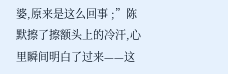婆,原来是这么回事 ;”陈默擦了擦额头上的冷汗,心里瞬间明白了过来——这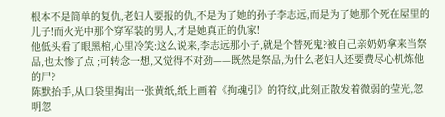根本不是简单的复仇,老妇人要报的仇,不是为了她的孙子李志远,而是为了她那个死在屋里的儿子!而火光中那个穿军装的男人,才是她真正的仇家!
他低头看了眼黑棺,心里冷笑:这么说来,李志远那小子,就是个替死鬼?被自己亲奶奶拿来当祭品,也太惨了点 ;可转念一想,又觉得不对劲——既然是祭品,为什么老妇人还要费尽心机炼他的尸?
陈默抬手,从口袋里掏出一张黄纸,纸上画着《拘魂引》的符纹,此刻正散发着微弱的莹光,忽明忽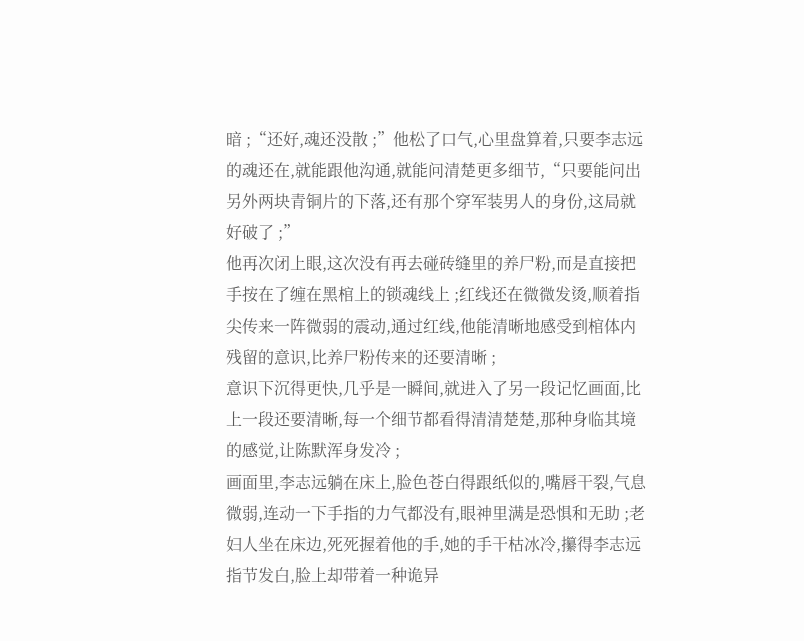暗 ;“还好,魂还没散 ;”他松了口气,心里盘算着,只要李志远的魂还在,就能跟他沟通,就能问清楚更多细节,“只要能问出另外两块青铜片的下落,还有那个穿军装男人的身份,这局就好破了 ;”
他再次闭上眼,这次没有再去碰砖缝里的养尸粉,而是直接把手按在了缠在黑棺上的锁魂线上 ;红线还在微微发烫,顺着指尖传来一阵微弱的震动,通过红线,他能清晰地感受到棺体内残留的意识,比养尸粉传来的还要清晰 ;
意识下沉得更快,几乎是一瞬间,就进入了另一段记忆画面,比上一段还要清晰,每一个细节都看得清清楚楚,那种身临其境的感觉,让陈默浑身发冷 ;
画面里,李志远躺在床上,脸色苍白得跟纸似的,嘴唇干裂,气息微弱,连动一下手指的力气都没有,眼神里满是恐惧和无助 ;老妇人坐在床边,死死握着他的手,她的手干枯冰冷,攥得李志远指节发白,脸上却带着一种诡异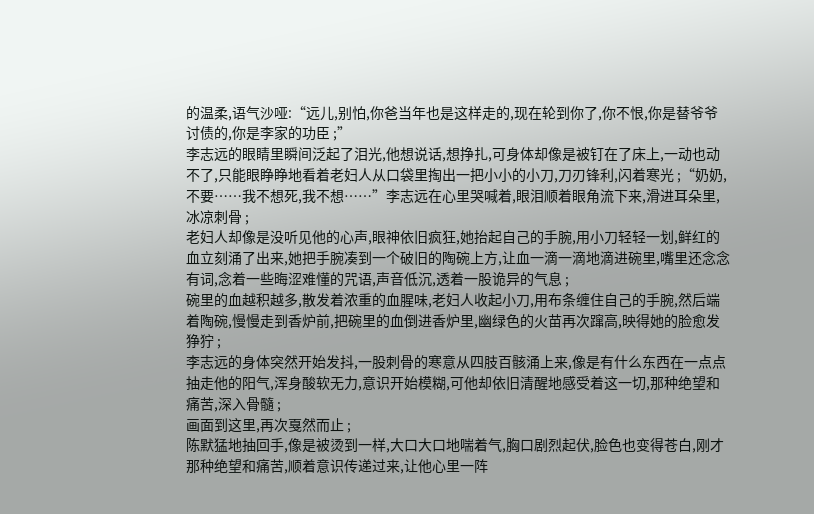的温柔,语气沙哑:“远儿,别怕,你爸当年也是这样走的,现在轮到你了,你不恨,你是替爷爷讨债的,你是李家的功臣 ;”
李志远的眼睛里瞬间泛起了泪光,他想说话,想挣扎,可身体却像是被钉在了床上,一动也动不了,只能眼睁睁地看着老妇人从口袋里掏出一把小小的小刀,刀刃锋利,闪着寒光 ;“奶奶,不要……我不想死,我不想……”李志远在心里哭喊着,眼泪顺着眼角流下来,滑进耳朵里,冰凉刺骨 ;
老妇人却像是没听见他的心声,眼神依旧疯狂,她抬起自己的手腕,用小刀轻轻一划,鲜红的血立刻涌了出来,她把手腕凑到一个破旧的陶碗上方,让血一滴一滴地滴进碗里,嘴里还念念有词,念着一些晦涩难懂的咒语,声音低沉,透着一股诡异的气息 ;
碗里的血越积越多,散发着浓重的血腥味,老妇人收起小刀,用布条缠住自己的手腕,然后端着陶碗,慢慢走到香炉前,把碗里的血倒进香炉里,幽绿色的火苗再次蹿高,映得她的脸愈发狰狞 ;
李志远的身体突然开始发抖,一股刺骨的寒意从四肢百骸涌上来,像是有什么东西在一点点抽走他的阳气,浑身酸软无力,意识开始模糊,可他却依旧清醒地感受着这一切,那种绝望和痛苦,深入骨髓 ;
画面到这里,再次戛然而止 ;
陈默猛地抽回手,像是被烫到一样,大口大口地喘着气,胸口剧烈起伏,脸色也变得苍白,刚才那种绝望和痛苦,顺着意识传递过来,让他心里一阵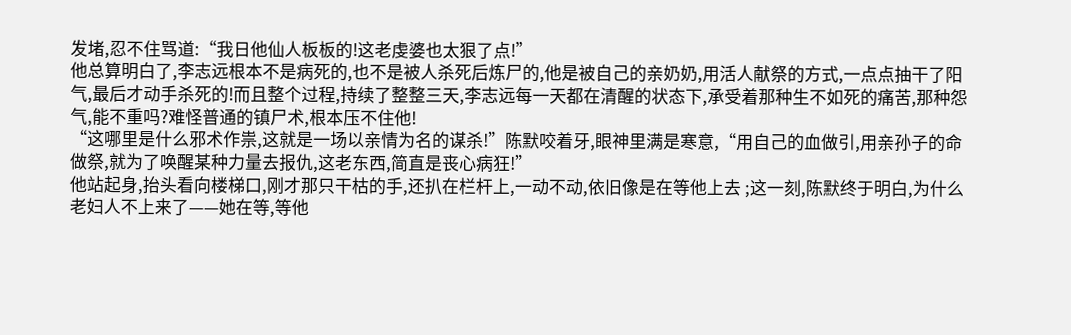发堵,忍不住骂道:“我日他仙人板板的!这老虔婆也太狠了点!”
他总算明白了,李志远根本不是病死的,也不是被人杀死后炼尸的,他是被自己的亲奶奶,用活人献祭的方式,一点点抽干了阳气,最后才动手杀死的!而且整个过程,持续了整整三天,李志远每一天都在清醒的状态下,承受着那种生不如死的痛苦,那种怨气,能不重吗?难怪普通的镇尸术,根本压不住他!
“这哪里是什么邪术作祟,这就是一场以亲情为名的谋杀!”陈默咬着牙,眼神里满是寒意,“用自己的血做引,用亲孙子的命做祭,就为了唤醒某种力量去报仇,这老东西,简直是丧心病狂!”
他站起身,抬头看向楼梯口,刚才那只干枯的手,还扒在栏杆上,一动不动,依旧像是在等他上去 ;这一刻,陈默终于明白,为什么老妇人不上来了——她在等,等他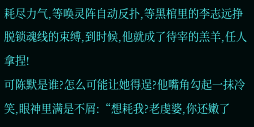耗尽力气,等唤灵阵自动反扑,等黑棺里的李志远挣脱锁魂线的束缚,到时候,他就成了待宰的羔羊,任人拿捏!
可陈默是谁?怎么可能让她得逞?他嘴角勾起一抹冷笑,眼神里满是不屑:“想耗我?老虔婆,你还嫩了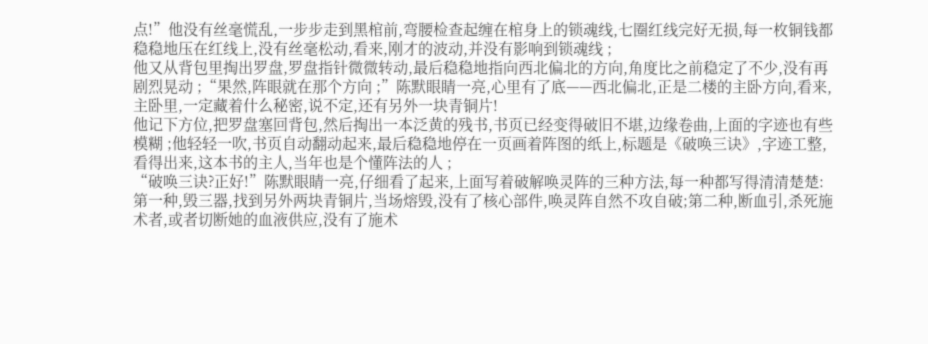点!”他没有丝毫慌乱,一步步走到黑棺前,弯腰检查起缠在棺身上的锁魂线,七圈红线完好无损,每一枚铜钱都稳稳地压在红线上,没有丝毫松动,看来,刚才的波动,并没有影响到锁魂线 ;
他又从背包里掏出罗盘,罗盘指针微微转动,最后稳稳地指向西北偏北的方向,角度比之前稳定了不少,没有再剧烈晃动 ;“果然,阵眼就在那个方向 ;”陈默眼睛一亮,心里有了底——西北偏北,正是二楼的主卧方向,看来,主卧里,一定藏着什么秘密,说不定,还有另外一块青铜片!
他记下方位,把罗盘塞回背包,然后掏出一本泛黄的残书,书页已经变得破旧不堪,边缘卷曲,上面的字迹也有些模糊 ;他轻轻一吹,书页自动翻动起来,最后稳稳地停在一页画着阵图的纸上,标题是《破唤三诀》,字迹工整,看得出来,这本书的主人,当年也是个懂阵法的人 ;
“破唤三诀?正好!”陈默眼睛一亮,仔细看了起来,上面写着破解唤灵阵的三种方法,每一种都写得清清楚楚:第一种,毁三器,找到另外两块青铜片,当场熔毁,没有了核心部件,唤灵阵自然不攻自破;第二种,断血引,杀死施术者,或者切断她的血液供应,没有了施术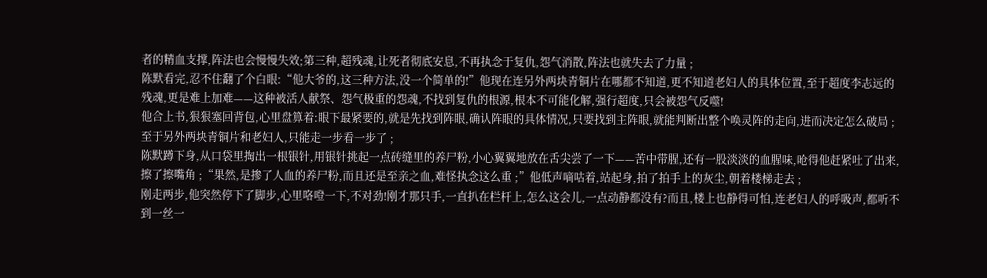者的精血支撑,阵法也会慢慢失效;第三种,超残魂,让死者彻底安息,不再执念于复仇,怨气消散,阵法也就失去了力量 ;
陈默看完,忍不住翻了个白眼:“他大爷的,这三种方法,没一个简单的!”他现在连另外两块青铜片在哪都不知道,更不知道老妇人的具体位置,至于超度李志远的残魂,更是难上加难——这种被活人献祭、怨气极重的怨魂,不找到复仇的根源,根本不可能化解,强行超度,只会被怨气反噬!
他合上书,狠狠塞回背包,心里盘算着:眼下最紧要的,就是先找到阵眼,确认阵眼的具体情况,只要找到主阵眼,就能判断出整个唤灵阵的走向,进而决定怎么破局 ;至于另外两块青铜片和老妇人,只能走一步看一步了 ;
陈默蹲下身,从口袋里掏出一根银针,用银针挑起一点砖缝里的养尸粉,小心翼翼地放在舌尖尝了一下——苦中带腥,还有一股淡淡的血腥味,呛得他赶紧吐了出来,擦了擦嘴角 ;“果然,是掺了人血的养尸粉,而且还是至亲之血,难怪执念这么重 ;”他低声嘀咕着,站起身,拍了拍手上的灰尘,朝着楼梯走去 ;
刚走两步,他突然停下了脚步,心里咯噔一下,不对劲!刚才那只手,一直扒在栏杆上,怎么这会儿,一点动静都没有?而且,楼上也静得可怕,连老妇人的呼吸声,都听不到一丝一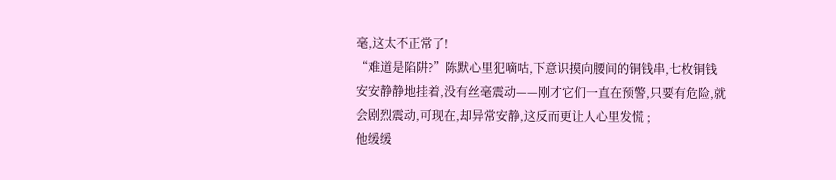毫,这太不正常了!
“难道是陷阱?”陈默心里犯嘀咕,下意识摸向腰间的铜钱串,七枚铜钱安安静静地挂着,没有丝毫震动——刚才它们一直在预警,只要有危险,就会剧烈震动,可现在,却异常安静,这反而更让人心里发慌 ;
他缓缓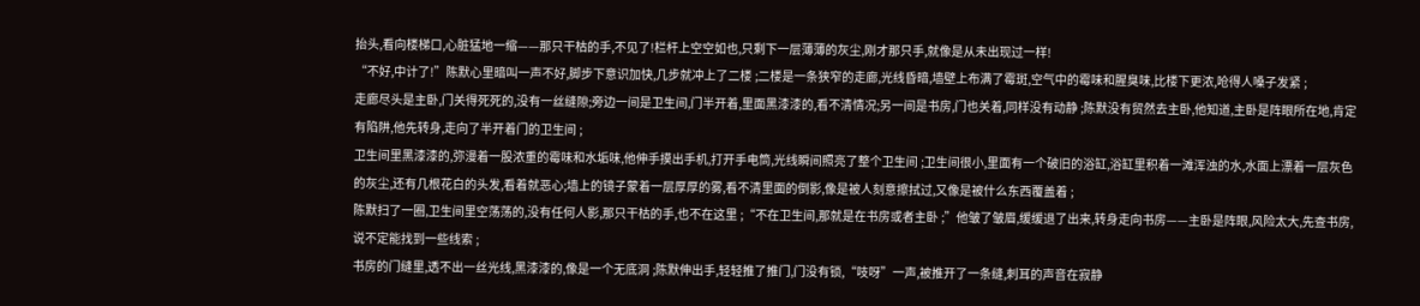抬头,看向楼梯口,心脏猛地一缩——那只干枯的手,不见了!栏杆上空空如也,只剩下一层薄薄的灰尘,刚才那只手,就像是从未出现过一样!
“不好,中计了!”陈默心里暗叫一声不好,脚步下意识加快,几步就冲上了二楼 ;二楼是一条狭窄的走廊,光线昏暗,墙壁上布满了霉斑,空气中的霉味和腥臭味,比楼下更浓,呛得人嗓子发紧 ;
走廊尽头是主卧,门关得死死的,没有一丝缝隙;旁边一间是卫生间,门半开着,里面黑漆漆的,看不清情况;另一间是书房,门也关着,同样没有动静 ;陈默没有贸然去主卧,他知道,主卧是阵眼所在地,肯定有陷阱,他先转身,走向了半开着门的卫生间 ;
卫生间里黑漆漆的,弥漫着一股浓重的霉味和水垢味,他伸手摸出手机,打开手电筒,光线瞬间照亮了整个卫生间 ;卫生间很小,里面有一个破旧的浴缸,浴缸里积着一滩浑浊的水,水面上漂着一层灰色的灰尘,还有几根花白的头发,看着就恶心;墙上的镜子蒙着一层厚厚的雾,看不清里面的倒影,像是被人刻意擦拭过,又像是被什么东西覆盖着 ;
陈默扫了一圈,卫生间里空荡荡的,没有任何人影,那只干枯的手,也不在这里 ;“不在卫生间,那就是在书房或者主卧 ;”他皱了皱眉,缓缓退了出来,转身走向书房——主卧是阵眼,风险太大,先查书房,说不定能找到一些线索 ;
书房的门缝里,透不出一丝光线,黑漆漆的,像是一个无底洞 ;陈默伸出手,轻轻推了推门,门没有锁,“吱呀”一声,被推开了一条缝,刺耳的声音在寂静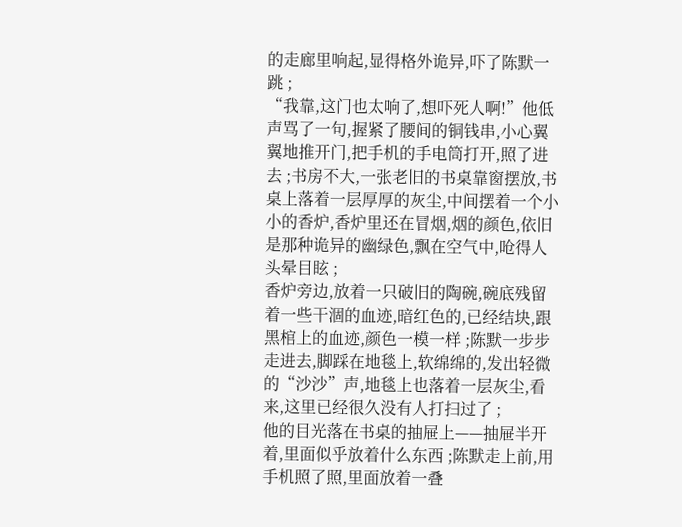的走廊里响起,显得格外诡异,吓了陈默一跳 ;
“我靠,这门也太响了,想吓死人啊!”他低声骂了一句,握紧了腰间的铜钱串,小心翼翼地推开门,把手机的手电筒打开,照了进去 ;书房不大,一张老旧的书桌靠窗摆放,书桌上落着一层厚厚的灰尘,中间摆着一个小小的香炉,香炉里还在冒烟,烟的颜色,依旧是那种诡异的幽绿色,飘在空气中,呛得人头晕目眩 ;
香炉旁边,放着一只破旧的陶碗,碗底残留着一些干涸的血迹,暗红色的,已经结块,跟黑棺上的血迹,颜色一模一样 ;陈默一步步走进去,脚踩在地毯上,软绵绵的,发出轻微的“沙沙”声,地毯上也落着一层灰尘,看来,这里已经很久没有人打扫过了 ;
他的目光落在书桌的抽屉上——抽屉半开着,里面似乎放着什么东西 ;陈默走上前,用手机照了照,里面放着一叠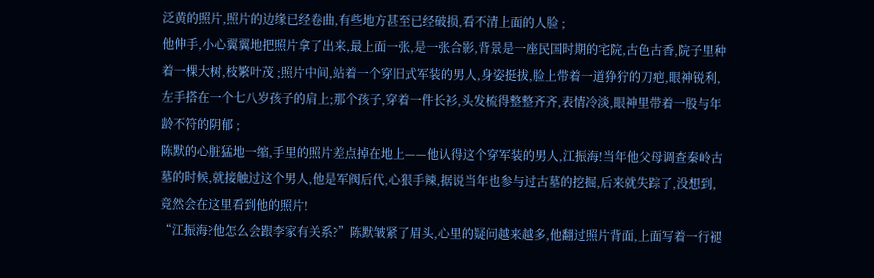泛黄的照片,照片的边缘已经卷曲,有些地方甚至已经破损,看不清上面的人脸 ;
他伸手,小心翼翼地把照片拿了出来,最上面一张,是一张合影,背景是一座民国时期的宅院,古色古香,院子里种着一棵大树,枝繁叶茂 ;照片中间,站着一个穿旧式军装的男人,身姿挺拔,脸上带着一道狰狞的刀疤,眼神锐利,左手搭在一个七八岁孩子的肩上;那个孩子,穿着一件长衫,头发梳得整整齐齐,表情冷淡,眼神里带着一股与年龄不符的阴郁 ;
陈默的心脏猛地一缩,手里的照片差点掉在地上——他认得这个穿军装的男人,江振海!当年他父母调查秦岭古墓的时候,就接触过这个男人,他是军阀后代,心狠手辣,据说当年也参与过古墓的挖掘,后来就失踪了,没想到,竟然会在这里看到他的照片!
“江振海?他怎么会跟李家有关系?”陈默皱紧了眉头,心里的疑问越来越多,他翻过照片背面,上面写着一行褪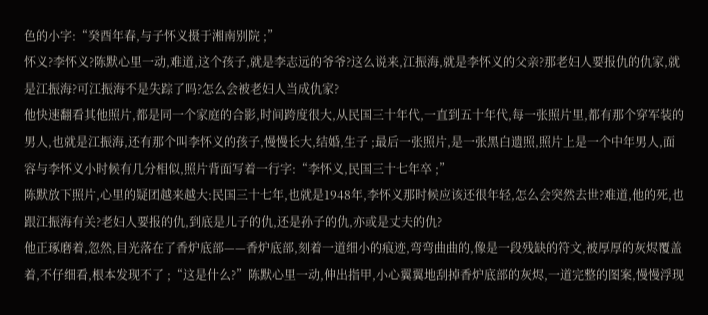色的小字:“癸酉年春,与子怀义摄于湘南别院 ;”
怀义?李怀义?陈默心里一动,难道,这个孩子,就是李志远的爷爷?这么说来,江振海,就是李怀义的父亲?那老妇人要报仇的仇家,就是江振海?可江振海不是失踪了吗?怎么会被老妇人当成仇家?
他快速翻看其他照片,都是同一个家庭的合影,时间跨度很大,从民国三十年代,一直到五十年代,每一张照片里,都有那个穿军装的男人,也就是江振海,还有那个叫李怀义的孩子,慢慢长大,结婚,生子 ;最后一张照片,是一张黑白遗照,照片上是一个中年男人,面容与李怀义小时候有几分相似,照片背面写着一行字:“李怀义,民国三十七年卒 ;”
陈默放下照片,心里的疑团越来越大:民国三十七年,也就是1948年,李怀义那时候应该还很年轻,怎么会突然去世?难道,他的死,也跟江振海有关?老妇人要报的仇,到底是儿子的仇,还是孙子的仇,亦或是丈夫的仇?
他正琢磨着,忽然,目光落在了香炉底部——香炉底部,刻着一道细小的痕迹,弯弯曲曲的,像是一段残缺的符文,被厚厚的灰烬覆盖着,不仔细看,根本发现不了 ;“这是什么?”陈默心里一动,伸出指甲,小心翼翼地刮掉香炉底部的灰烬,一道完整的图案,慢慢浮现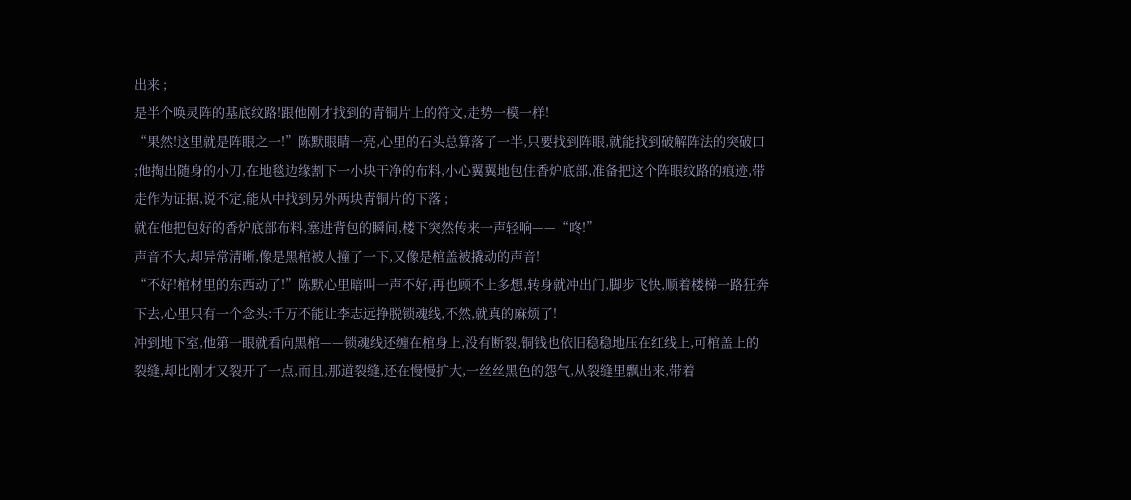出来 ;
是半个唤灵阵的基底纹路!跟他刚才找到的青铜片上的符文,走势一模一样!
“果然!这里就是阵眼之一!”陈默眼睛一亮,心里的石头总算落了一半,只要找到阵眼,就能找到破解阵法的突破口 ;他掏出随身的小刀,在地毯边缘割下一小块干净的布料,小心翼翼地包住香炉底部,准备把这个阵眼纹路的痕迹,带走作为证据,说不定,能从中找到另外两块青铜片的下落 ;
就在他把包好的香炉底部布料,塞进背包的瞬间,楼下突然传来一声轻响——“咚!”
声音不大,却异常清晰,像是黑棺被人撞了一下,又像是棺盖被撬动的声音!
“不好!棺材里的东西动了!”陈默心里暗叫一声不好,再也顾不上多想,转身就冲出门,脚步飞快,顺着楼梯一路狂奔下去,心里只有一个念头:千万不能让李志远挣脱锁魂线,不然,就真的麻烦了!
冲到地下室,他第一眼就看向黑棺——锁魂线还缠在棺身上,没有断裂,铜钱也依旧稳稳地压在红线上,可棺盖上的裂缝,却比刚才又裂开了一点,而且,那道裂缝,还在慢慢扩大,一丝丝黑色的怨气,从裂缝里飘出来,带着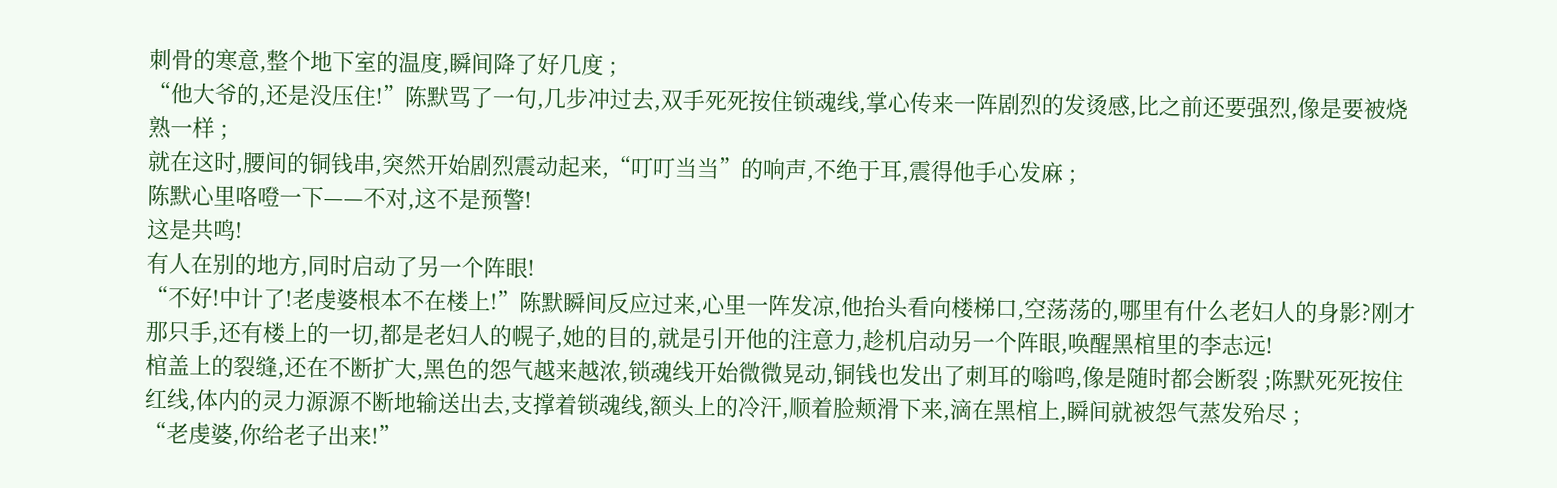刺骨的寒意,整个地下室的温度,瞬间降了好几度 ;
“他大爷的,还是没压住!”陈默骂了一句,几步冲过去,双手死死按住锁魂线,掌心传来一阵剧烈的发烫感,比之前还要强烈,像是要被烧熟一样 ;
就在这时,腰间的铜钱串,突然开始剧烈震动起来,“叮叮当当”的响声,不绝于耳,震得他手心发麻 ;
陈默心里咯噔一下——不对,这不是预警!
这是共鸣!
有人在别的地方,同时启动了另一个阵眼!
“不好!中计了!老虔婆根本不在楼上!”陈默瞬间反应过来,心里一阵发凉,他抬头看向楼梯口,空荡荡的,哪里有什么老妇人的身影?刚才那只手,还有楼上的一切,都是老妇人的幌子,她的目的,就是引开他的注意力,趁机启动另一个阵眼,唤醒黑棺里的李志远!
棺盖上的裂缝,还在不断扩大,黑色的怨气越来越浓,锁魂线开始微微晃动,铜钱也发出了刺耳的嗡鸣,像是随时都会断裂 ;陈默死死按住红线,体内的灵力源源不断地输送出去,支撑着锁魂线,额头上的冷汗,顺着脸颊滑下来,滴在黑棺上,瞬间就被怨气蒸发殆尽 ;
“老虔婆,你给老子出来!”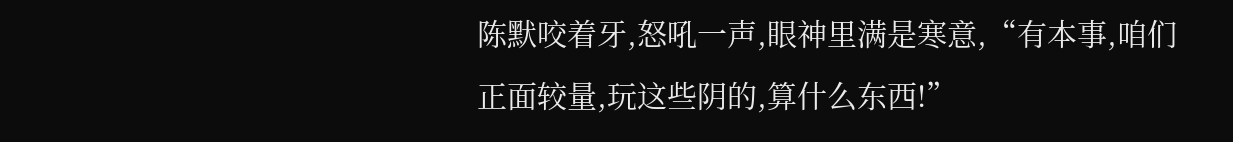陈默咬着牙,怒吼一声,眼神里满是寒意,“有本事,咱们正面较量,玩这些阴的,算什么东西!”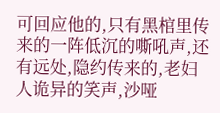可回应他的,只有黑棺里传来的一阵低沉的嘶吼声,还有远处,隐约传来的,老妇人诡异的笑声,沙哑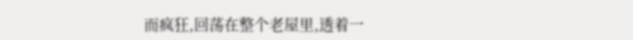而疯狂,回荡在整个老屋里,透着一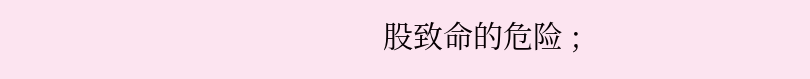股致命的危险 ;